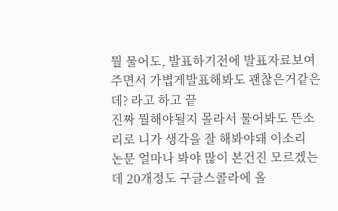뭘 물어도, 발표하기전에 발표자료보여주면서 가볍게발표해봐도 괜찮은거같은데? 라고 하고 끝
진짜 뭘해야될지 몰라서 물어봐도 뜬소리로 니가 생각을 잘 해봐야돼 이소리
논문 얼마나 봐야 많이 본건진 모르겠는데 20개정도 구글스콜라에 올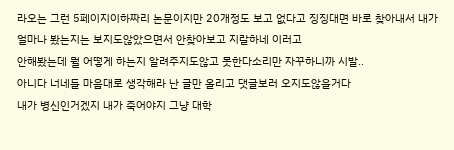라오는 그런 5페이지이하짜리 논문이지만 20개정도 보고 없다고 징징대면 바로 찾아내서 내가 얼마나 봤는지는 보지도않았으면서 안찾아보고 지랄하네 이러고
안해봤는데 뭘 어떻게 하는지 알려주지도않고 못한다소리만 자꾸하니까 시발..
아니다 너네들 마음대로 생각해라 난 글만 올리고 댓글보러 오지도않을거다
내가 병신인거겠지 내가 죽어야지 그냥 대학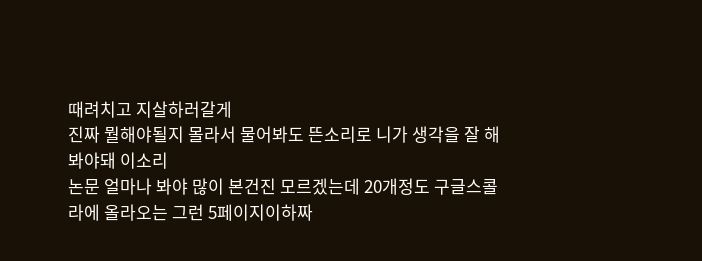때려치고 지살하러갈게
진짜 뭘해야될지 몰라서 물어봐도 뜬소리로 니가 생각을 잘 해봐야돼 이소리
논문 얼마나 봐야 많이 본건진 모르겠는데 20개정도 구글스콜라에 올라오는 그런 5페이지이하짜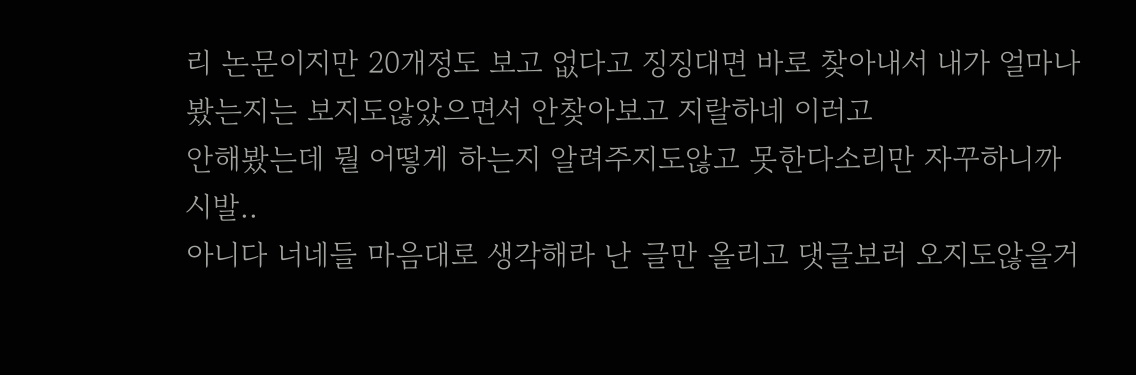리 논문이지만 20개정도 보고 없다고 징징대면 바로 찾아내서 내가 얼마나 봤는지는 보지도않았으면서 안찾아보고 지랄하네 이러고
안해봤는데 뭘 어떻게 하는지 알려주지도않고 못한다소리만 자꾸하니까 시발..
아니다 너네들 마음대로 생각해라 난 글만 올리고 댓글보러 오지도않을거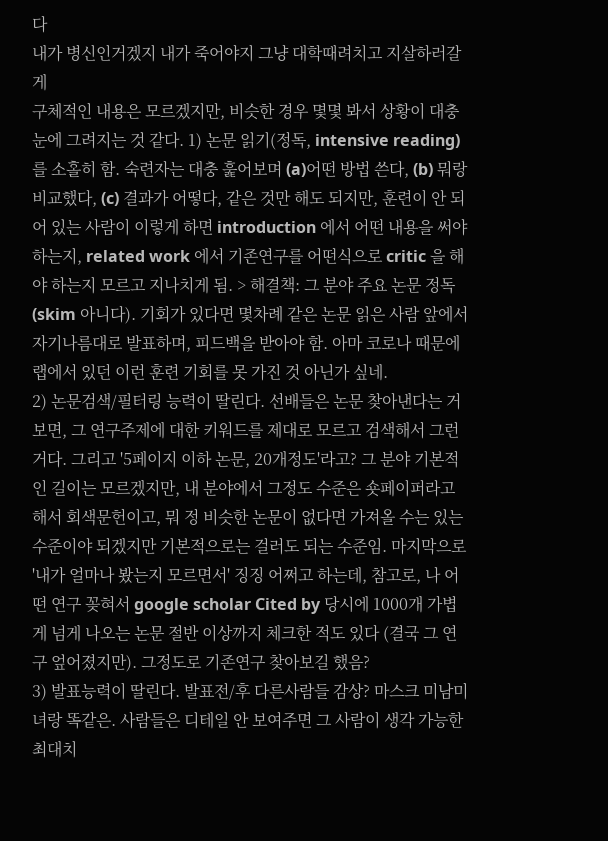다
내가 병신인거겠지 내가 죽어야지 그냥 대학때려치고 지살하러갈게
구체적인 내용은 모르겠지만, 비슷한 경우 몇몇 봐서 상황이 대충 눈에 그려지는 것 같다. 1) 논문 읽기(정독, intensive reading)를 소홀히 함. 숙련자는 대충 훑어보며 (a)어떤 방법 쓴다, (b) 뭐랑 비교했다, (c) 결과가 어떻다, 같은 것만 해도 되지만, 훈련이 안 되어 있는 사람이 이렇게 하면 introduction 에서 어떤 내용을 써야 하는지, related work 에서 기존연구를 어떤식으로 critic 을 해야 하는지 모르고 지나치게 됨. > 해결책: 그 분야 주요 논문 정독(skim 아니다). 기회가 있다면 몇차례 같은 논문 읽은 사람 앞에서 자기나름대로 발표하며, 피드백을 받아야 함. 아마 코로나 때문에 랩에서 있던 이런 훈련 기회를 못 가진 것 아닌가 싶네.
2) 논문검색/필터링 능력이 딸린다. 선배들은 논문 찾아낸다는 거 보면, 그 연구주제에 대한 키워드를 제대로 모르고 검색해서 그런거다. 그리고 '5페이지 이하 논문, 20개정도'라고? 그 분야 기본적인 길이는 모르겠지만, 내 분야에서 그정도 수준은 숏페이퍼라고 해서 회색문헌이고, 뭐 정 비슷한 논문이 없다면 가져올 수는 있는 수준이야 되겠지만 기본적으로는 걸러도 되는 수준임. 마지막으로 '내가 얼마나 봤는지 모르면서' 징징 어쩌고 하는데, 참고로, 나 어떤 연구 꽂혀서 google scholar Cited by 당시에 1000개 가볍게 넘게 나오는 논문 절반 이상까지 체크한 적도 있다 (결국 그 연구 엎어졌지만). 그정도로 기존연구 찾아보길 했음?
3) 발표능력이 딸린다. 발표전/후 다른사람들 감상? 마스크 미남미녀랑 똑같은. 사람들은 디테일 안 보여주면 그 사람이 생각 가능한 최대치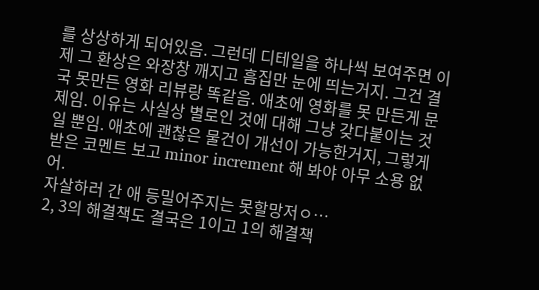를 상상하게 되어있음. 그런데 디테일을 하나씩 보여주면 이제 그 환상은 와장창 깨지고 흠집만 눈에 띄는거지. 그건 결국 못만든 영화 리뷰랑 똑같음. 애초에 영화를 못 만든게 문제임. 이유는 사실상 별로인 것에 대해 그냥 갖다붙이는 것일 뿐임. 애초에 괜찮은 물건이 개선이 가능한거지, 그렇게 받은 코멘트 보고 minor increment 해 봐야 아무 소용 없어.
자살하러 간 애 등밀어주지는 못할망저ㅇ…
2, 3의 해결책도 결국은 1이고 1의 해결책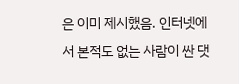은 이미 제시했음. 인터넷에서 본적도 없는 사람이 싼 댓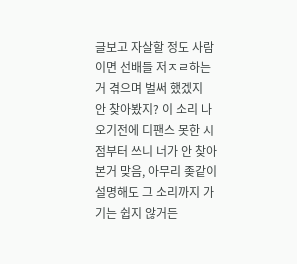글보고 자살할 정도 사람이면 선배들 저ㅈㄹ하는 거 겪으며 벌써 했겠지
안 찾아봤지? 이 소리 나오기전에 디팬스 못한 시점부터 쓰니 너가 안 찾아본거 맞음, 아무리 좆같이 설명해도 그 소리까지 가기는 쉽지 않거든